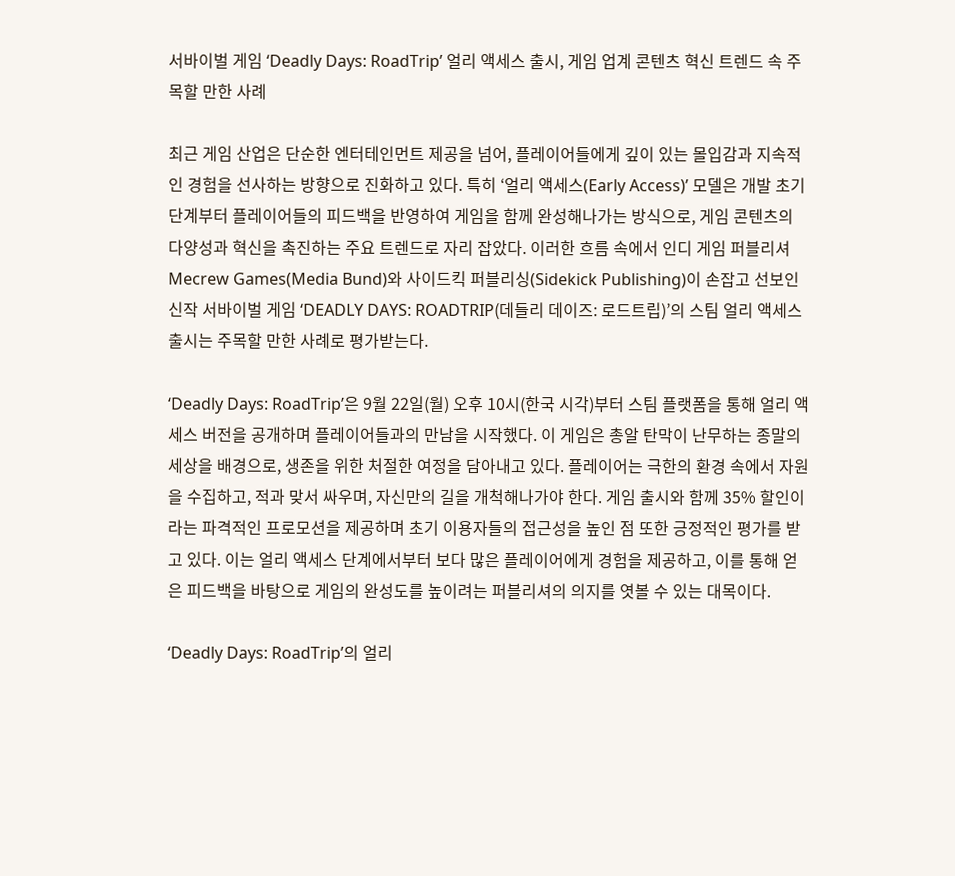서바이벌 게임 ‘Deadly Days: RoadTrip’ 얼리 액세스 출시, 게임 업계 콘텐츠 혁신 트렌드 속 주목할 만한 사례

최근 게임 산업은 단순한 엔터테인먼트 제공을 넘어, 플레이어들에게 깊이 있는 몰입감과 지속적인 경험을 선사하는 방향으로 진화하고 있다. 특히 ‘얼리 액세스(Early Access)’ 모델은 개발 초기 단계부터 플레이어들의 피드백을 반영하여 게임을 함께 완성해나가는 방식으로, 게임 콘텐츠의 다양성과 혁신을 촉진하는 주요 트렌드로 자리 잡았다. 이러한 흐름 속에서 인디 게임 퍼블리셔 Mecrew Games(Media Bund)와 사이드킥 퍼블리싱(Sidekick Publishing)이 손잡고 선보인 신작 서바이벌 게임 ‘DEADLY DAYS: ROADTRIP(데들리 데이즈: 로드트립)’의 스팀 얼리 액세스 출시는 주목할 만한 사례로 평가받는다.

‘Deadly Days: RoadTrip’은 9월 22일(월) 오후 10시(한국 시각)부터 스팀 플랫폼을 통해 얼리 액세스 버전을 공개하며 플레이어들과의 만남을 시작했다. 이 게임은 총알 탄막이 난무하는 종말의 세상을 배경으로, 생존을 위한 처절한 여정을 담아내고 있다. 플레이어는 극한의 환경 속에서 자원을 수집하고, 적과 맞서 싸우며, 자신만의 길을 개척해나가야 한다. 게임 출시와 함께 35% 할인이라는 파격적인 프로모션을 제공하며 초기 이용자들의 접근성을 높인 점 또한 긍정적인 평가를 받고 있다. 이는 얼리 액세스 단계에서부터 보다 많은 플레이어에게 경험을 제공하고, 이를 통해 얻은 피드백을 바탕으로 게임의 완성도를 높이려는 퍼블리셔의 의지를 엿볼 수 있는 대목이다.

‘Deadly Days: RoadTrip’의 얼리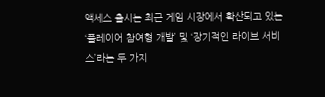액세스 출시는 최근 게임 시장에서 확산되고 있는 ‘플레이어 참여형 개발’ 및 ‘장기적인 라이브 서비스’라는 두 가지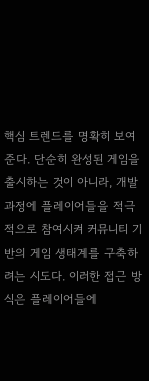핵심 트렌드를 명확히 보여준다. 단순히 완성된 게임을 출시하는 것이 아니라, 개발 과정에 플레이어들을 적극적으로 참여시켜 커뮤니티 기반의 게임 생태계를 구축하려는 시도다. 이러한 접근 방식은 플레이어들에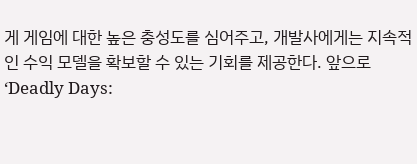게 게임에 대한 높은 충성도를 심어주고, 개발사에게는 지속적인 수익 모델을 확보할 수 있는 기회를 제공한다. 앞으로 ‘Deadly Days: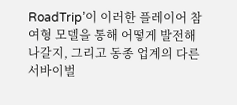RoadTrip’이 이러한 플레이어 참여형 모델을 통해 어떻게 발전해나갈지, 그리고 동종 업계의 다른 서바이벌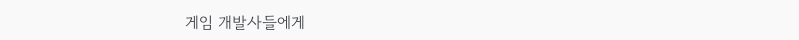게임 개발사들에게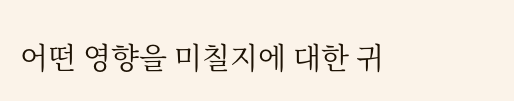어떤 영향을 미칠지에 대한 귀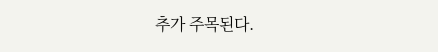추가 주목된다.